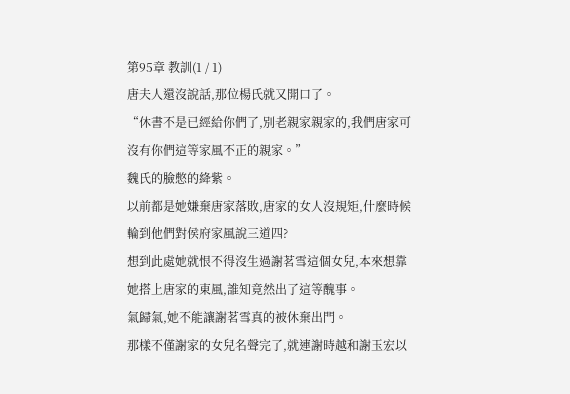第95章 教訓(1 / 1)
唐夫人還沒說話,那位楊氏就又開口了。
“休書不是已經給你們了,別老親家親家的,我們唐家可沒有你們這等家風不正的親家。”
魏氏的臉憋的絳紫。
以前都是她嫌棄唐家落敗,唐家的女人沒規矩,什麼時候輪到他們對侯府家風說三道四?
想到此處她就恨不得沒生過謝茗雪這個女兒,本來想靠她搭上唐家的東風,誰知竟然出了這等醜事。
氣歸氣,她不能讓謝茗雪真的被休棄出門。
那樣不僅謝家的女兒名聲完了,就連謝時越和謝玉宏以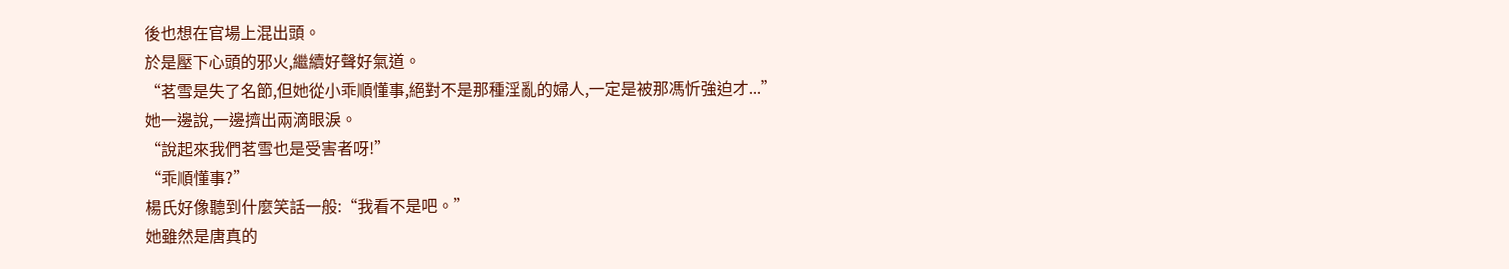後也想在官場上混出頭。
於是壓下心頭的邪火,繼續好聲好氣道。
“茗雪是失了名節,但她從小乖順懂事,絕對不是那種淫亂的婦人,一定是被那馮忻強迫才...”
她一邊說,一邊擠出兩滴眼淚。
“說起來我們茗雪也是受害者呀!”
“乖順懂事?”
楊氏好像聽到什麼笑話一般:“我看不是吧。”
她雖然是唐真的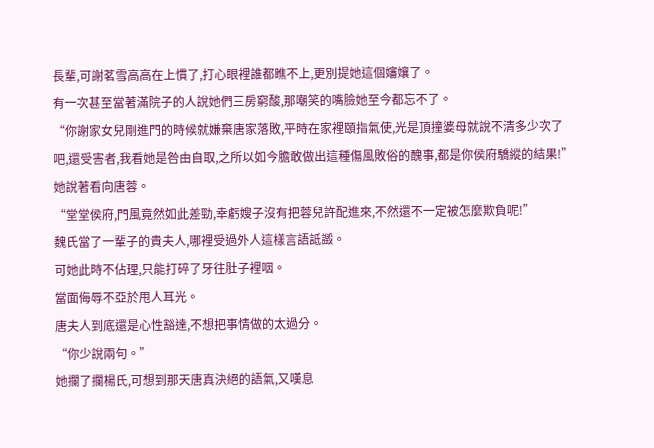長輩,可謝茗雪高高在上慣了,打心眼裡誰都瞧不上,更別提她這個嬸孃了。
有一次甚至當著滿院子的人說她們三房窮酸,那嘲笑的嘴臉她至今都忘不了。
“你謝家女兒剛進門的時候就嫌棄唐家落敗,平時在家裡頤指氣使,光是頂撞婆母就說不清多少次了吧,還受害者,我看她是咎由自取,之所以如今膽敢做出這種傷風敗俗的醜事,都是你侯府驕縱的結果!”
她說著看向唐蓉。
“堂堂侯府,門風竟然如此差勁,幸虧嫂子沒有把蓉兒許配進來,不然還不一定被怎麼欺負呢!”
魏氏當了一輩子的貴夫人,哪裡受過外人這樣言語詆譭。
可她此時不佔理,只能打碎了牙往肚子裡咽。
當面侮辱不亞於甩人耳光。
唐夫人到底還是心性豁達,不想把事情做的太過分。
“你少說兩句。”
她攔了攔楊氏,可想到那天唐真決絕的語氣,又嘆息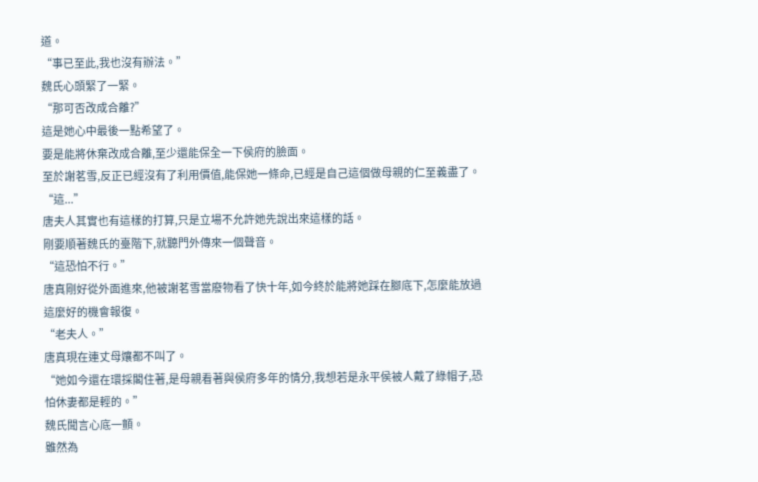道。
“事已至此,我也沒有辦法。”
魏氏心頭緊了一緊。
“那可否改成合離?”
這是她心中最後一點希望了。
要是能將休棄改成合離,至少還能保全一下侯府的臉面。
至於謝茗雪,反正已經沒有了利用價值,能保她一條命,已經是自己這個做母親的仁至義盡了。
“這...”
唐夫人其實也有這樣的打算,只是立場不允許她先說出來這樣的話。
剛要順著魏氏的臺階下,就聽門外傳來一個聲音。
“這恐怕不行。”
唐真剛好從外面進來,他被謝茗雪當廢物看了快十年,如今終於能將她踩在腳底下,怎麼能放過這麼好的機會報復。
“老夫人。”
唐真現在連丈母孃都不叫了。
“她如今還在環採閣住著,是母親看著與侯府多年的情分,我想若是永平侯被人戴了綠帽子,恐怕休妻都是輕的。”
魏氏聞言心底一顫。
雖然為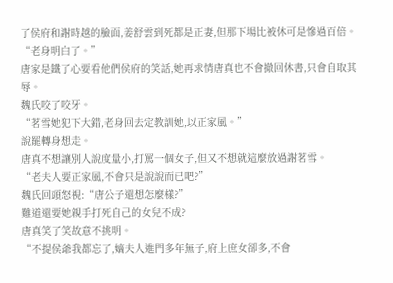了侯府和謝時越的臉面,姜舒雲到死都是正妻,但那下場比被休可是慘過百倍。
“老身明白了。”
唐家是鐵了心要看他們侯府的笑話,她再求情唐真也不會撤回休書,只會自取其辱。
魏氏咬了咬牙。
“茗雪她犯下大錯,老身回去定教訓她,以正家風。”
說罷轉身想走。
唐真不想讓別人說度量小,打罵一個女子,但又不想就這麼放過謝茗雪。
“老夫人要正家風,不會只是說說而已吧?”
魏氏回頭怒視:“唐公子還想怎麼樣?”
難道還要她親手打死自己的女兒不成?
唐真笑了笑故意不挑明。
“不提侯爺我都忘了,嫡夫人進門多年無子,府上庶女卻多,不會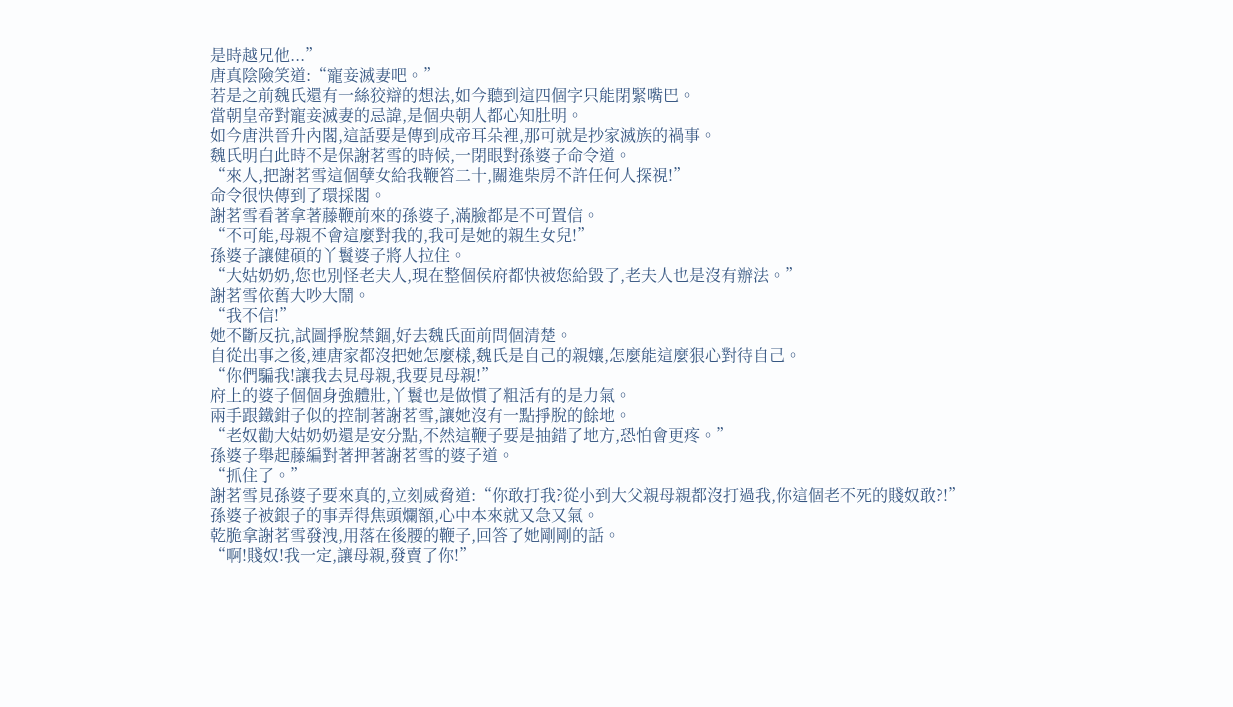是時越兄他...”
唐真陰險笑道:“寵妾滅妻吧。”
若是之前魏氏還有一絲狡辯的想法,如今聽到這四個字只能閉緊嘴巴。
當朝皇帝對寵妾滅妻的忌諱,是個央朝人都心知肚明。
如今唐洪晉升內閣,這話要是傳到成帝耳朵裡,那可就是抄家滅族的禍事。
魏氏明白此時不是保謝茗雪的時候,一閉眼對孫婆子命令道。
“來人,把謝茗雪這個孽女給我鞭笞二十,關進柴房不許任何人探視!”
命令很快傳到了環採閣。
謝茗雪看著拿著藤鞭前來的孫婆子,滿臉都是不可置信。
“不可能,母親不會這麼對我的,我可是她的親生女兒!”
孫婆子讓健碩的丫鬟婆子將人拉住。
“大姑奶奶,您也別怪老夫人,現在整個侯府都快被您給毀了,老夫人也是沒有辦法。”
謝茗雪依舊大吵大鬧。
“我不信!”
她不斷反抗,試圖掙脫禁錮,好去魏氏面前問個清楚。
自從出事之後,連唐家都沒把她怎麼樣,魏氏是自己的親孃,怎麼能這麼狠心對待自己。
“你們騙我!讓我去見母親,我要見母親!”
府上的婆子個個身強體壯,丫鬟也是做慣了粗活有的是力氣。
兩手跟鐵鉗子似的控制著謝茗雪,讓她沒有一點掙脫的餘地。
“老奴勸大姑奶奶還是安分點,不然這鞭子要是抽錯了地方,恐怕會更疼。”
孫婆子舉起藤編對著押著謝茗雪的婆子道。
“抓住了。”
謝茗雪見孫婆子要來真的,立刻威脅道:“你敢打我?從小到大父親母親都沒打過我,你這個老不死的賤奴敢?!”
孫婆子被銀子的事弄得焦頭爛額,心中本來就又急又氣。
乾脆拿謝茗雪發洩,用落在後腰的鞭子,回答了她剛剛的話。
“啊!賤奴!我一定,讓母親,發賣了你!”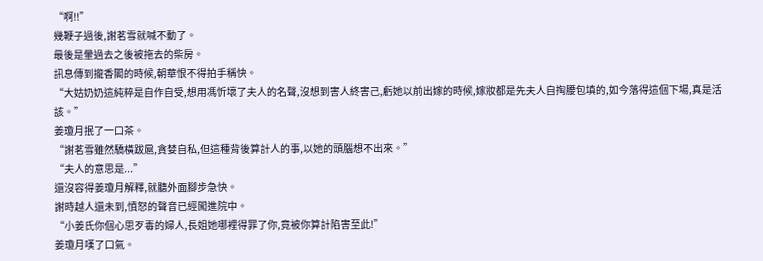“啊!!”
幾鞭子過後,謝茗雪就喊不動了。
最後是暈過去之後被拖去的柴房。
訊息傳到攏香閣的時候,朝華恨不得拍手稱快。
“大姑奶奶這純粹是自作自受,想用馮忻壞了夫人的名聲,沒想到害人終害己,虧她以前出嫁的時候,嫁妝都是先夫人自掏腰包填的,如今落得這個下場,真是活該。”
姜瓊月抿了一口茶。
“謝茗雪雖然驕橫跋扈,貪婪自私,但這種背後算計人的事,以她的頭腦想不出來。”
“夫人的意思是...”
還沒容得姜瓊月解釋,就聽外面腳步急快。
謝時越人還未到,憤怒的聲音已經闖進院中。
“小姜氏你個心思歹毒的婦人,長姐她哪裡得罪了你,竟被你算計陷害至此!”
姜瓊月嘆了口氣。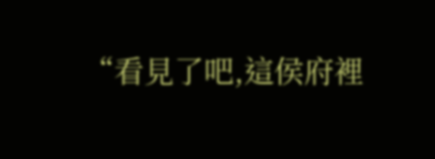“看見了吧,這侯府裡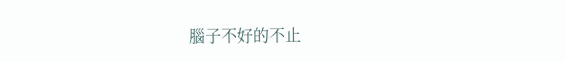腦子不好的不止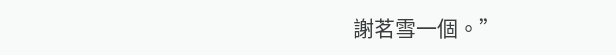謝茗雪一個。”